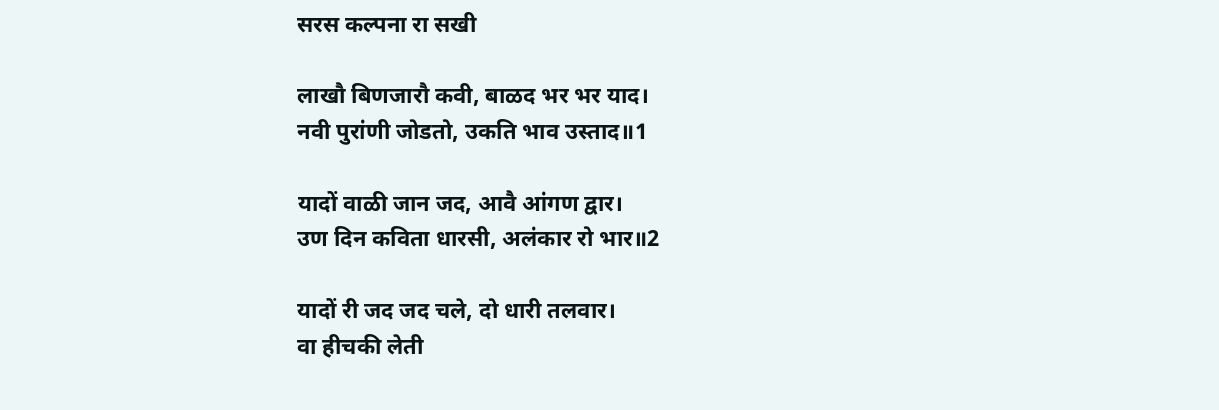सरस कल्पना रा सखी

लाखौ बिणजारौ कवी, बाळद भर भर याद।
नवी पुरांणी जोडतो, उकति भाव उस्ताद॥1

यादों वाळी जान जद, आवै आंगण द्वार।
उण दिन कविता धारसी, अलंकार रो भार॥2

यादों री जद जद चले, दो धारी तलवार।
वा हीचकी लेती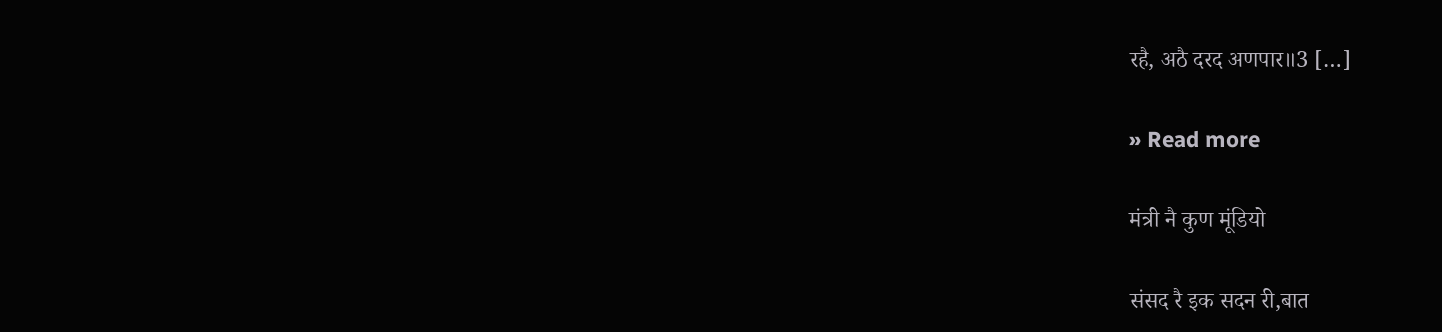रहै, अठै दरद अणपार॥3 […]

» Read more

मंत्री नै कुण मूंडियो

संसद रै इक सदन री,बात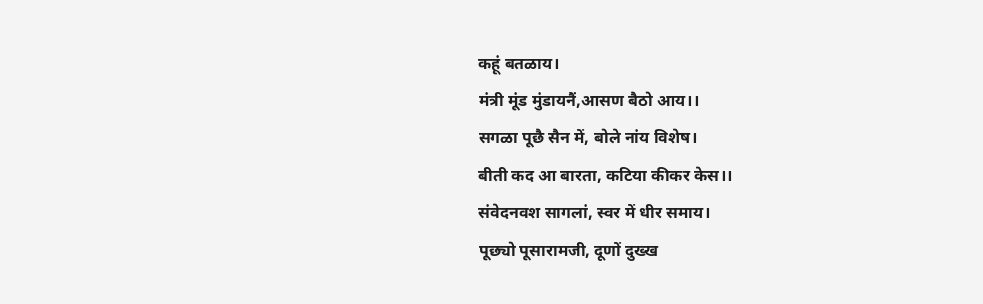कहूं बतळाय।
मंत्री मूंड मुंडायनैं,आसण बैठो आय।।
सगळा पूछै सैन में, बोले नांय विशेष।
बीती कद आ बारता, कटिया कीकर केस।।
संवेदनवश सागलां, स्वर में धीर समाय।
पूछ्यो पूसारामजी, दूणों दुख्ख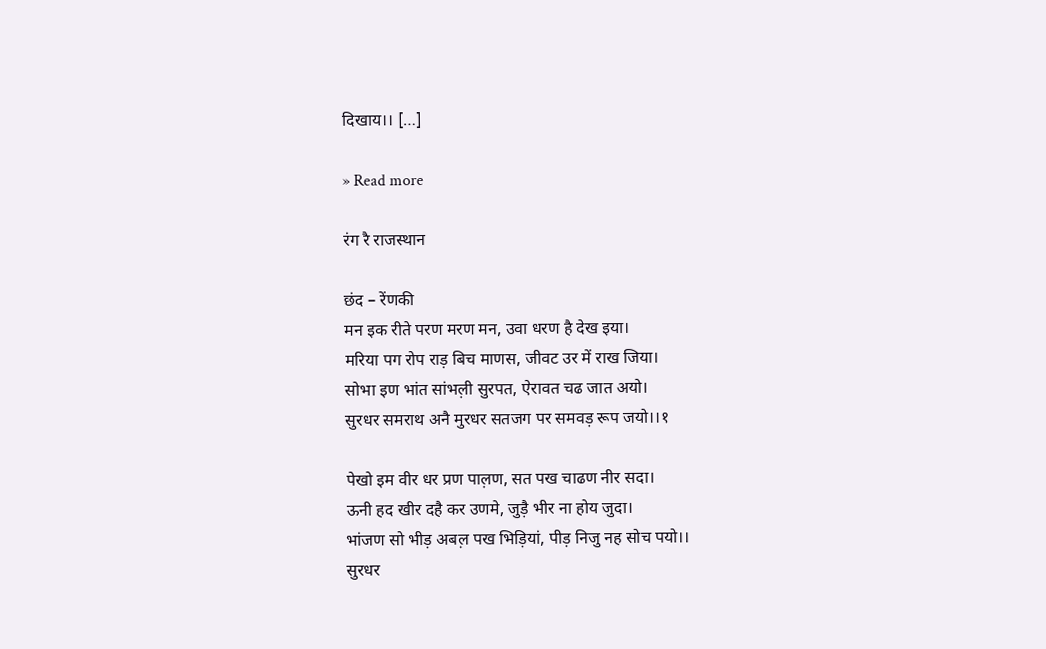दिखाय।। […]

» Read more

रंग रै राजस्थान

छंद – रेंणकी
मन इक रीते परण मरण मन, उवा धरण है देख इया।
मरिया पग रोप राड़ बिच माणस, जीवट उर में राख जिया।
सोभा इण भांत सांभल़ी सुरपत, ऐरावत चढ जात अयो।
सुरधर समराथ अनै मुरधर सतजग पर समवड़ रूप जयो।।१

पेखो इम वीर धर प्रण पाल़ण, सत पख चाढण नीर सदा।
ऊनी हद खीर दहै कर उणमे, जुड़ै भीर ना होय जुदा।
भांजण सो भीड़ अबल़ पख भिड़ियां, पीड़ निजु नह सोच पयो।।
सुरधर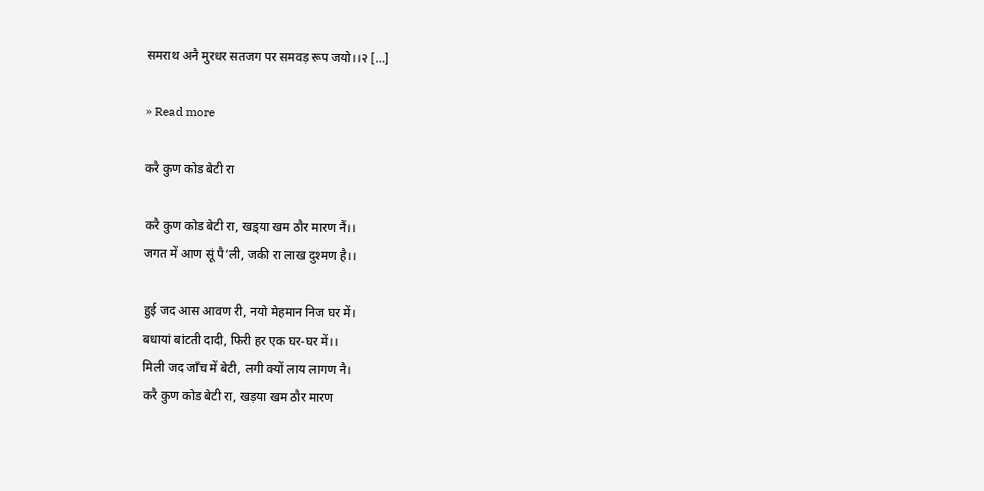समराथ अनै मुरधर सतजग पर समवड़ रूप जयो।।२ […]

» Read more

करै कुण कोड बेटी रा

करै कुण कोड बेटी रा, खड़्या खम ठौर मारण नैं।।
जगत में आण सूं पै‘ली, जकी रा लाख दुश्मण है।।

हुई जद आस आवण री, नयो मेहमान निज घर में।
बधायां बांटती दादी, फिरी हर एक घर-घर में।।
मिली जद जाँच में बेटी, लगी क्यों लाय लागण नै।
करै कुण कोड बेटी रा, खड़या खम ठौर मारण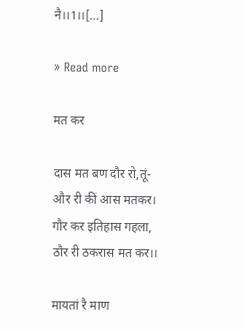नै।।1।।[…]

» Read more

मत कर

दास मत बण दौर रो,तूं-
और री कीं आस मतकर।
गौर कर इतिहास गहला,
ठौर री ठकरास मत कर।।

मायतां रै माण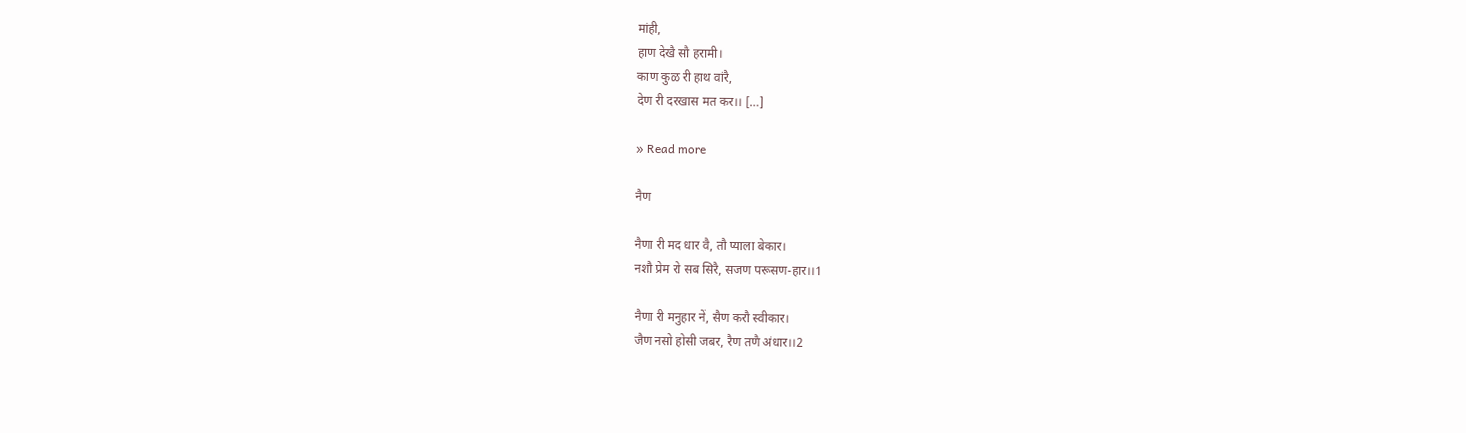मांही,
हाण देखै सौ हरामी।
काण कुळ री हाथ वांरै,
देण री दरखास मत कर।। […]

» Read more

नैण

नैणा री मद धार वै, तौ प्याला बेकार।
नशौ प्रेम रो सब सिरै, सजण परूसण-हार।।1

नैणा री मनुहार नें, सैण करौ स्वीकार।
जैण नसो होसी जबर, रैण तणै अंधार।।2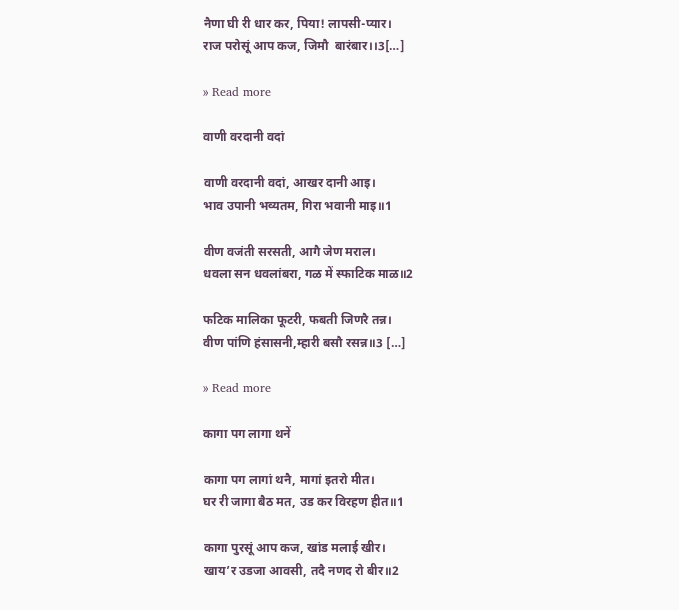नैणा घी री धार कर, पिया! लापसी-प्यार।
राज परोसूं आप कज, जिमौ  बारंबार।।3[…]

» Read more

वाणी वरदानी वदां

वाणी वरदानी वदां, आखर दानी आइ।
भाव उपानी भव्यतम, गिरा भवानी माइ॥1

वीण वजंती सरसती, आगै जेण मराल।
धवला सन धवलांबरा, गळ में स्फाटिक माळ॥2

फटिक मालिका फूटरी, फबती जिणरै तन्न।
वीण पांणि हंसासनी,म्हारी बसौ रसन्न॥3 […]

» Read more

कागा पग लागा थनें

कागा पग लागां थनै, मागां इतरो मीत।
घर री जागा बैठ मत, उड कर विरहण हीत॥1

कागा पुरसूं आप कज, खांड मलाई खीर।
खाय’र उडजा आवसी, तदै नणद रो बीर॥2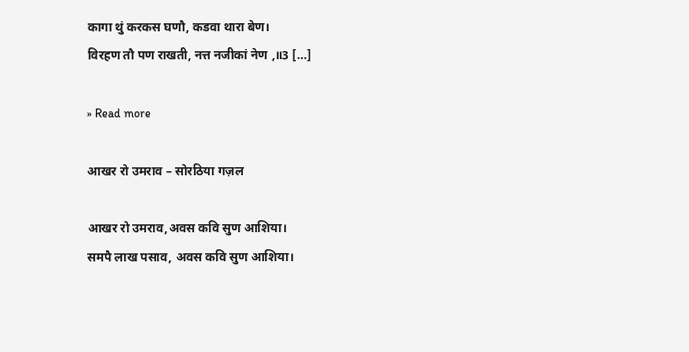कागा थुं करकस घणौ, कडवा थारा बेण।
विरहण तौ पण राखती, नत्त नजीकां नेण ,॥3 […]

» Read more

आखर रो उमराव – सोरठिया गज़ल

आखर रो उमराव,अवस कवि सुण आशिया।
समपै लाख पसाव, अवस कवि सुण आशिया।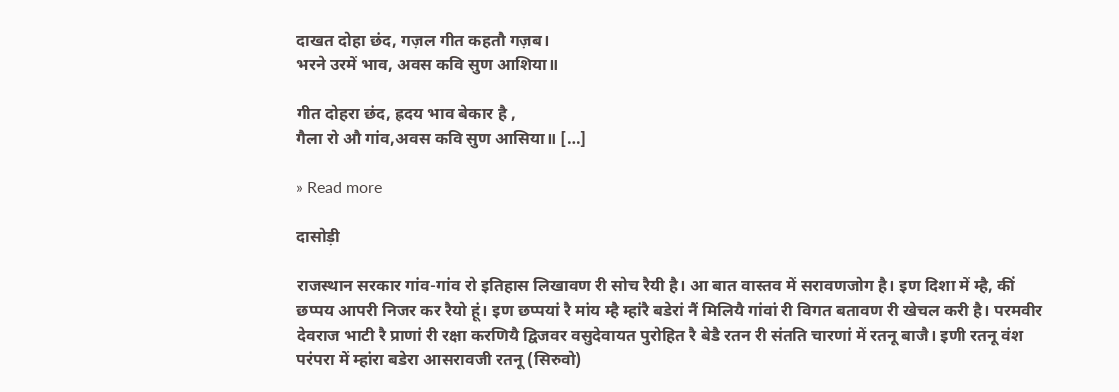दाखत दोहा छंद, गज़ल गीत कहतौ गज़ब।
भरने उरमें भाव, अवस कवि सुण आशिया॥

गीत दोहरा छंद, ह्रदय भाव बेकार है ,
गैला रो औ गांव,अवस कवि सुण आसिया॥ […]

» Read more

दासोड़ी

राजस्थान सरकार गांव-गांव रो इतिहास लिखावण री सोच रैयी है। आ बात वास्तव में सरावणजोग है। इण दिशा में म्है, कीं छप्पय आपरी निजर कर रैयो हूं। इण छप्पयां रै मांय म्है म्हांरै बडेरां नैं मिलियै गांवां री विगत बतावण री खेचल करी है। परमवीर देवराज भाटी रै प्राणां री रक्षा करणियै द्विजवर वसुदेवायत पुरोहित रै बेडै रतन री संतति चारणां में रतनू बाजै। इणी रतनू वंश परंपरा में म्हांरा बडेरा आसरावजी रतनू (सिरुवो)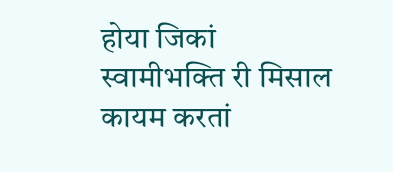होया जिकां स्वामीभक्ति री मिसाल कायम करतां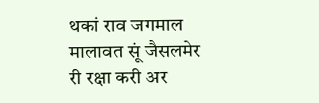थकां राव जगमाल मालावत सूं जैसलमेर री रक्षा करी अर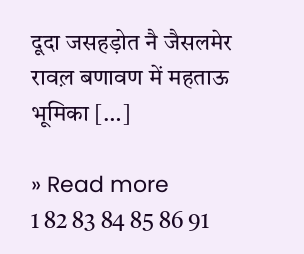दूदा जसहड़ोत नै जैसलमेर रावल़ बणावण में महताऊ भूमिका […]

» Read more
1 82 83 84 85 86 91